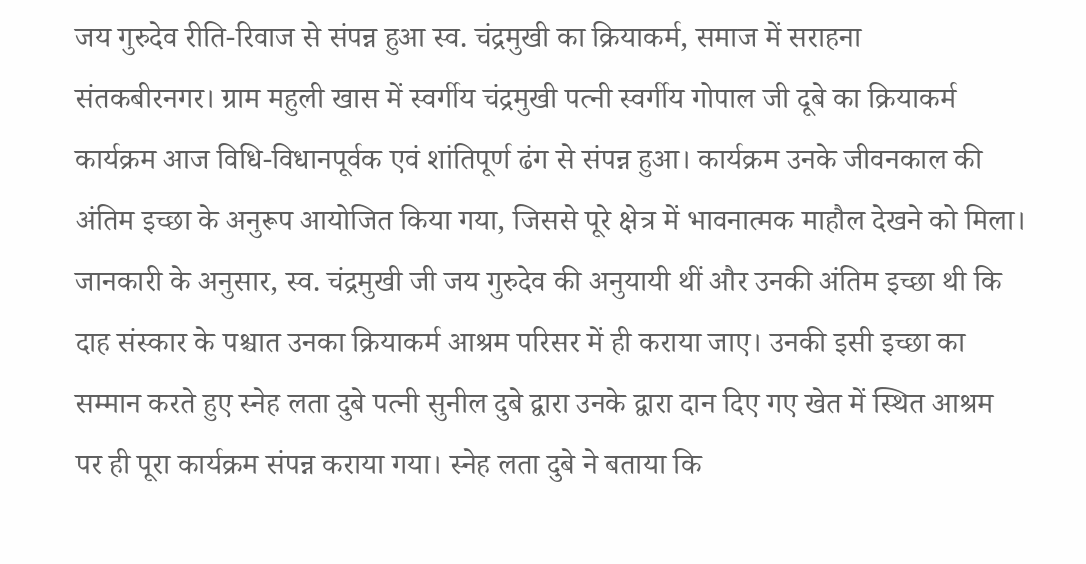जय गुरुदेव रीति-रिवाज से संपन्न हुआ स्व. चंद्रमुखी का क्रियाकर्म, समाज में सराहना
संतकबीरनगर। ग्राम महुली खास में स्वर्गीय चंद्रमुखी पत्नी स्वर्गीय गोपाल जी दूबे का क्रियाकर्म कार्यक्रम आज विधि-विधानपूर्वक एवं शांतिपूर्ण ढंग से संपन्न हुआ। कार्यक्रम उनके जीवनकाल की अंतिम इच्छा के अनुरूप आयोजित किया गया, जिससे पूरे क्षेत्र में भावनात्मक माहौल देखने को मिला। जानकारी के अनुसार, स्व. चंद्रमुखी जी जय गुरुदेव की अनुयायी थीं और उनकी अंतिम इच्छा थी कि दाह संस्कार के पश्चात उनका क्रियाकर्म आश्रम परिसर में ही कराया जाए। उनकी इसी इच्छा का सम्मान करते हुए स्नेह लता दुबे पत्नी सुनील दुबे द्वारा उनके द्वारा दान दिए गए खेत में स्थित आश्रम पर ही पूरा कार्यक्रम संपन्न कराया गया। स्नेह लता दुबे ने बताया कि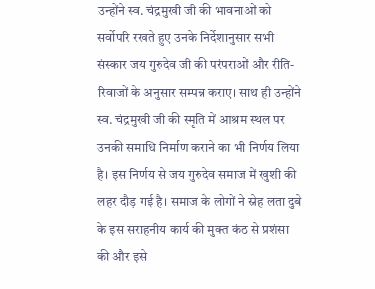उन्होंने स्व. चंद्रमुखी जी की भावनाओं को सर्वोपरि रखते हुए उनके निर्देशानुसार सभी संस्कार जय गुरुदेव जी की परंपराओं और रीति-रिवाजों के अनुसार सम्पन्न कराए। साथ ही उन्होंने स्व. चंद्रमुखी जी की स्मृति में आश्रम स्थल पर उनकी समाधि निर्माण कराने का भी निर्णय लिया है। इस निर्णय से जय गुरुदेव समाज में खुशी की लहर दौड़ गई है। समाज के लोगों ने स्नेह लता दुबे के इस सराहनीय कार्य की मुक्त कंठ से प्रशंसा की और इसे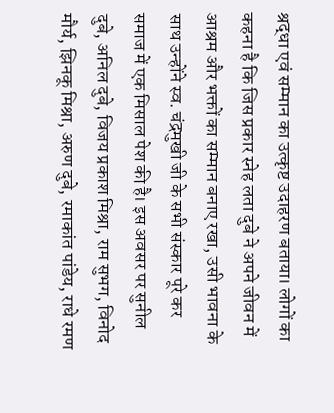श्रद्धा एवं सम्मान का उत्कृष्ट उदाहरण बताया। लोगों का कहना है कि जिस प्रकार स्नेह लता दुबे ने अपने जीवन में आश्रम और भक्तों का सम्मान बनाए रखा, उसी भावना के साथ उन्होंने स्व. चंद्रमुखी जी के सभी संस्कार पूरे कर समाज में एक मिसाल पेश की है। इस अवसर पर सुनील दुबे, अनिल दुबे, विजय प्रकाश मिश्रा, राम सुभग, विनोद मौर्य, झिनकू मिश्रा, अरुण दुबे, रमाकांत पांडेय, राधे रमण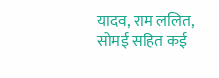यादव, राम ललित, सोमई सहित कई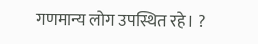गणमान्य लोग उपस्थित रहे। ?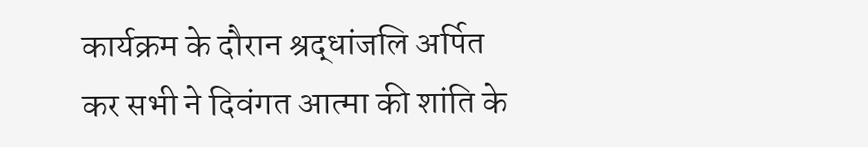कार्यक्रम के दौरान श्रद्धांजलि अर्पित कर सभी ने दिवंगत आत्मा की शांति के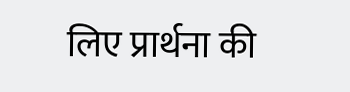लिए प्रार्थना की